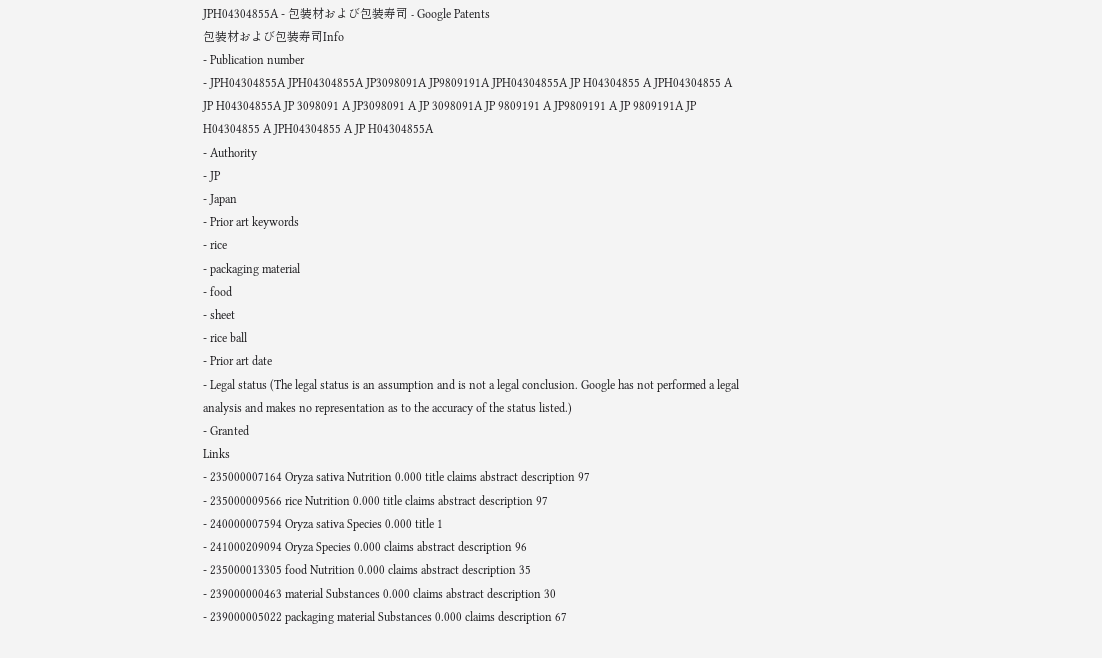JPH04304855A - 包装材および包装寿司 - Google Patents
包装材および包装寿司Info
- Publication number
- JPH04304855A JPH04304855A JP3098091A JP9809191A JPH04304855A JP H04304855 A JPH04304855 A JP H04304855A JP 3098091 A JP3098091 A JP 3098091A JP 9809191 A JP9809191 A JP 9809191A JP H04304855 A JPH04304855 A JP H04304855A
- Authority
- JP
- Japan
- Prior art keywords
- rice
- packaging material
- food
- sheet
- rice ball
- Prior art date
- Legal status (The legal status is an assumption and is not a legal conclusion. Google has not performed a legal analysis and makes no representation as to the accuracy of the status listed.)
- Granted
Links
- 235000007164 Oryza sativa Nutrition 0.000 title claims abstract description 97
- 235000009566 rice Nutrition 0.000 title claims abstract description 97
- 240000007594 Oryza sativa Species 0.000 title 1
- 241000209094 Oryza Species 0.000 claims abstract description 96
- 235000013305 food Nutrition 0.000 claims abstract description 35
- 239000000463 material Substances 0.000 claims abstract description 30
- 239000005022 packaging material Substances 0.000 claims description 67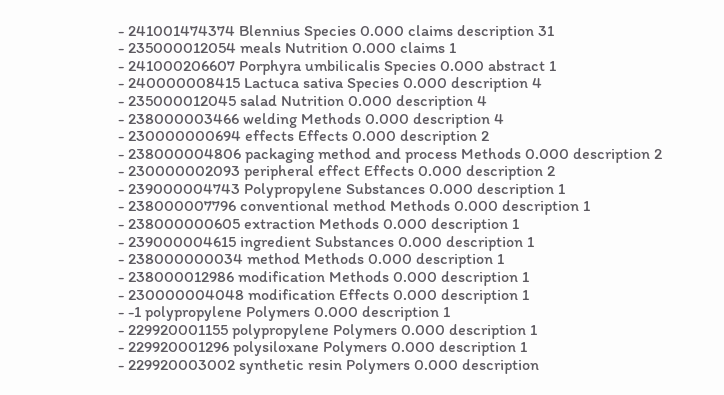- 241001474374 Blennius Species 0.000 claims description 31
- 235000012054 meals Nutrition 0.000 claims 1
- 241000206607 Porphyra umbilicalis Species 0.000 abstract 1
- 240000008415 Lactuca sativa Species 0.000 description 4
- 235000012045 salad Nutrition 0.000 description 4
- 238000003466 welding Methods 0.000 description 4
- 230000000694 effects Effects 0.000 description 2
- 238000004806 packaging method and process Methods 0.000 description 2
- 230000002093 peripheral effect Effects 0.000 description 2
- 239000004743 Polypropylene Substances 0.000 description 1
- 238000007796 conventional method Methods 0.000 description 1
- 238000000605 extraction Methods 0.000 description 1
- 239000004615 ingredient Substances 0.000 description 1
- 238000000034 method Methods 0.000 description 1
- 238000012986 modification Methods 0.000 description 1
- 230000004048 modification Effects 0.000 description 1
- -1 polypropylene Polymers 0.000 description 1
- 229920001155 polypropylene Polymers 0.000 description 1
- 229920001296 polysiloxane Polymers 0.000 description 1
- 229920003002 synthetic resin Polymers 0.000 description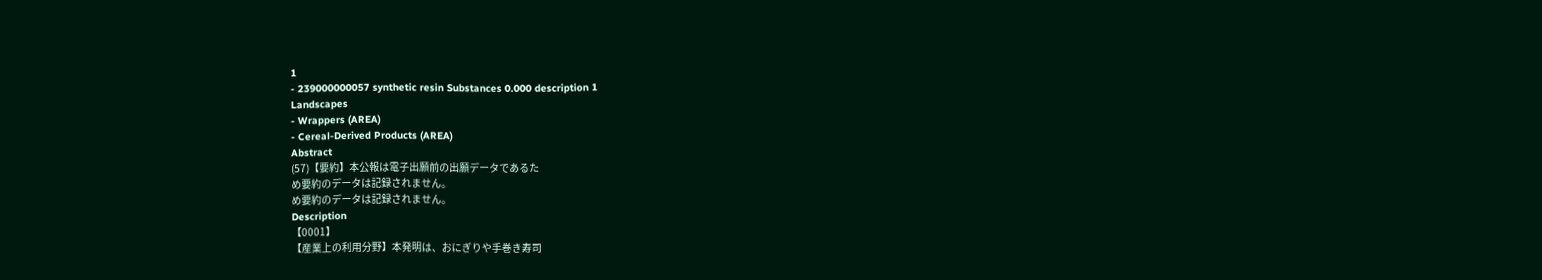1
- 239000000057 synthetic resin Substances 0.000 description 1
Landscapes
- Wrappers (AREA)
- Cereal-Derived Products (AREA)
Abstract
(57)【要約】本公報は電子出願前の出願データであるた
め要約のデータは記録されません。
め要約のデータは記録されません。
Description
【0001】
【産業上の利用分野】本発明は、おにぎりや手巻き寿司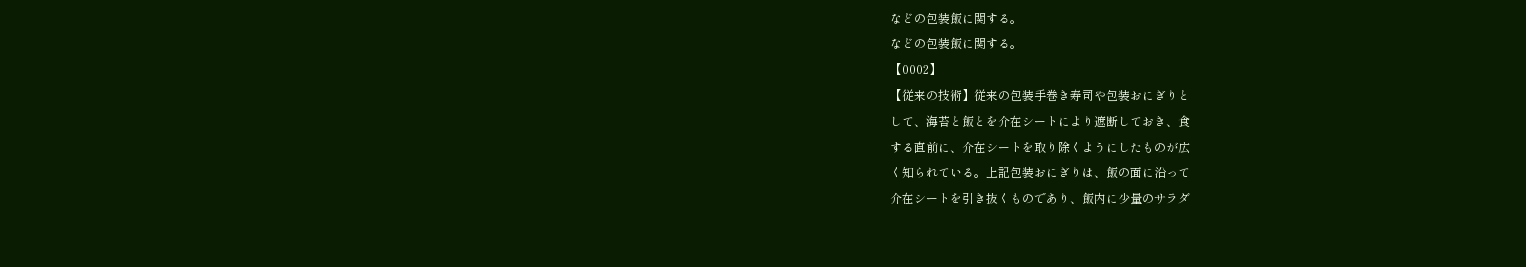などの包装飯に関する。
などの包装飯に関する。
【0002】
【従来の技術】従来の包装手巻き寿司や包装おにぎりと
して、海苔と飯とを介在シートにより遮断しておき、食
する直前に、介在シートを取り除くようにしたものが広
く知られている。上記包装おにぎりは、飯の面に沿って
介在シートを引き抜くものであり、飯内に少量のサラダ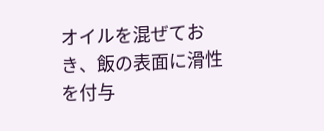オイルを混ぜておき、飯の表面に滑性を付与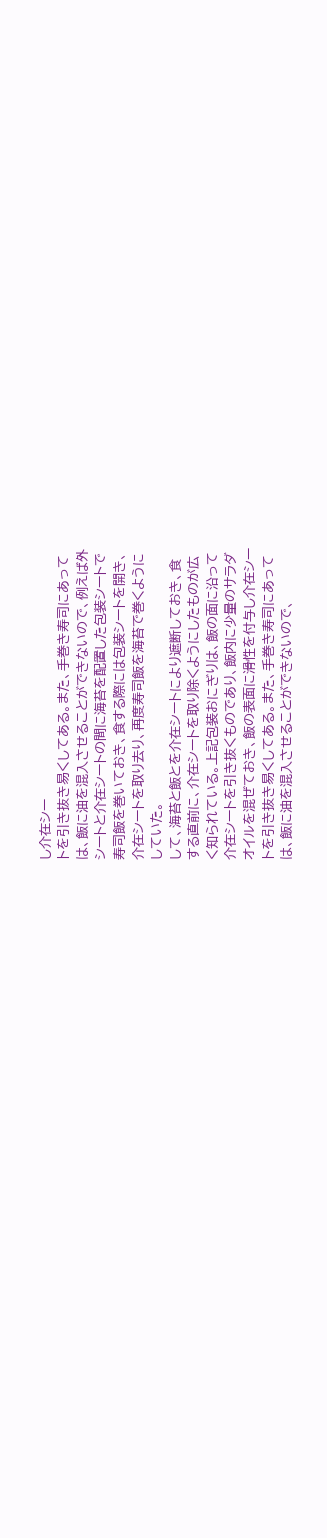し介在シー
トを引き抜き易くしてある。また、手巻き寿司にあって
は、飯に油を混入させることができないので、例えば外
シートと介在シートの間に海苔を配置した包装シートで
寿司飯を巻いておき、食する際には包装シートを開き、
介在シートを取り去り、再度寿司飯を海苔で巻くように
していた。
して、海苔と飯とを介在シートにより遮断しておき、食
する直前に、介在シートを取り除くようにしたものが広
く知られている。上記包装おにぎりは、飯の面に沿って
介在シートを引き抜くものであり、飯内に少量のサラダ
オイルを混ぜておき、飯の表面に滑性を付与し介在シー
トを引き抜き易くしてある。また、手巻き寿司にあって
は、飯に油を混入させることができないので、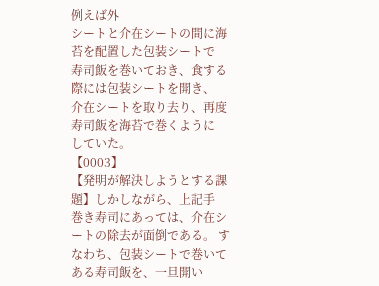例えば外
シートと介在シートの間に海苔を配置した包装シートで
寿司飯を巻いておき、食する際には包装シートを開き、
介在シートを取り去り、再度寿司飯を海苔で巻くように
していた。
【0003】
【発明が解決しようとする課題】しかしながら、上記手
巻き寿司にあっては、介在シートの除去が面倒である。 すなわち、包装シートで巻いてある寿司飯を、一旦開い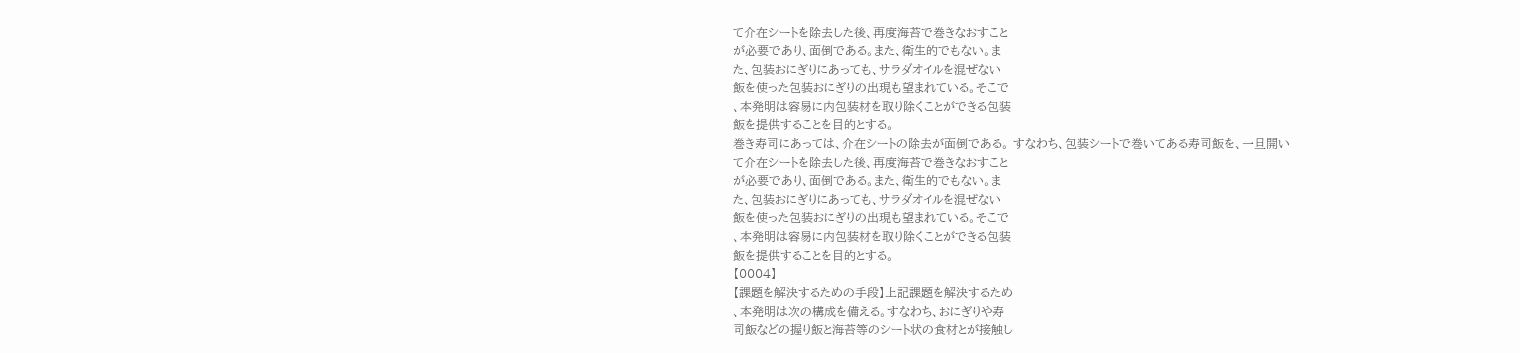て介在シートを除去した後、再度海苔で巻きなおすこと
が必要であり、面倒である。また、衛生的でもない。ま
た、包装おにぎりにあっても、サラダオイルを混ぜない
飯を使った包装おにぎりの出現も望まれている。そこで
、本発明は容易に内包装材を取り除くことができる包装
飯を提供することを目的とする。
巻き寿司にあっては、介在シートの除去が面倒である。 すなわち、包装シートで巻いてある寿司飯を、一旦開い
て介在シートを除去した後、再度海苔で巻きなおすこと
が必要であり、面倒である。また、衛生的でもない。ま
た、包装おにぎりにあっても、サラダオイルを混ぜない
飯を使った包装おにぎりの出現も望まれている。そこで
、本発明は容易に内包装材を取り除くことができる包装
飯を提供することを目的とする。
【0004】
【課題を解決するための手段】上記課題を解決するため
、本発明は次の構成を備える。すなわち、おにぎりや寿
司飯などの握り飯と海苔等のシート状の食材とが接触し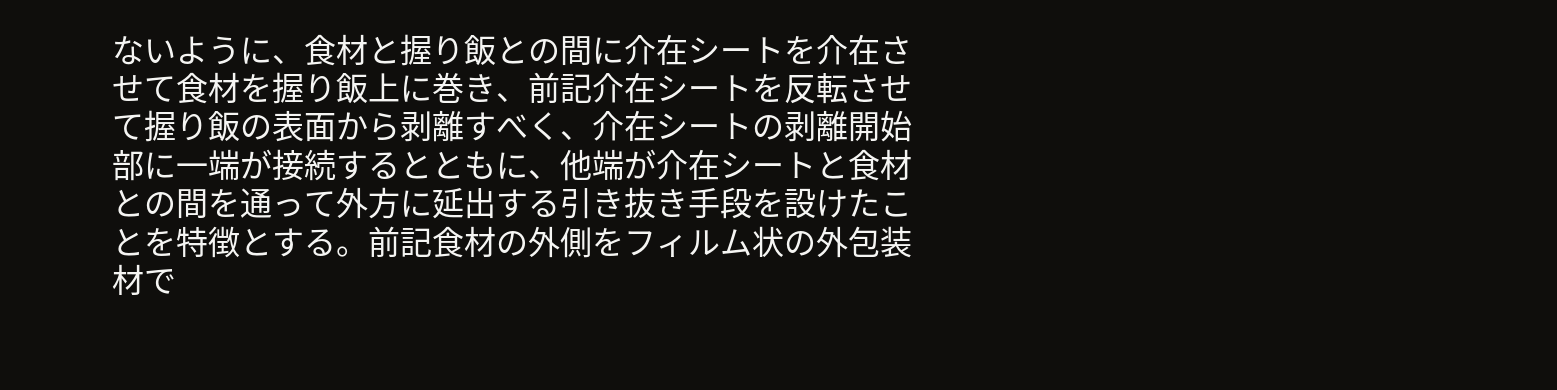ないように、食材と握り飯との間に介在シートを介在さ
せて食材を握り飯上に巻き、前記介在シートを反転させ
て握り飯の表面から剥離すべく、介在シートの剥離開始
部に一端が接続するとともに、他端が介在シートと食材
との間を通って外方に延出する引き抜き手段を設けたこ
とを特徴とする。前記食材の外側をフィルム状の外包装
材で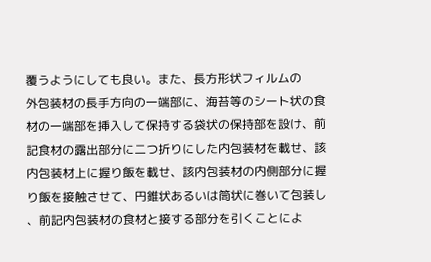覆うようにしても良い。また、長方形状フィルムの
外包装材の長手方向の一端部に、海苔等のシート状の食
材の一端部を挿入して保持する袋状の保持部を設け、前
記食材の露出部分に二つ折りにした内包装材を載せ、該
内包装材上に握り飯を載せ、該内包装材の内側部分に握
り飯を接触させて、円錐状あるいは筒状に巻いて包装し
、前記内包装材の食材と接する部分を引くことによ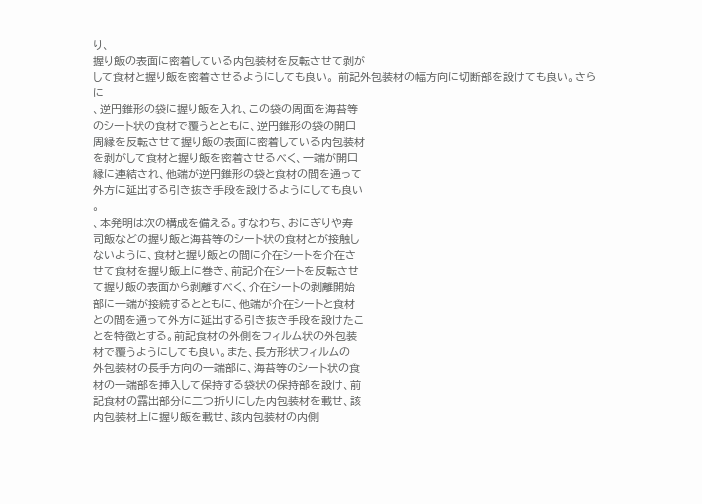り、
握り飯の表面に密着している内包装材を反転させて剥が
して食材と握り飯を密着させるようにしても良い。 前記外包装材の幅方向に切断部を設けても良い。さらに
、逆円錐形の袋に握り飯を入れ、この袋の周面を海苔等
のシート状の食材で覆うとともに、逆円錐形の袋の開口
周縁を反転させて握り飯の表面に密着している内包装材
を剥がして食材と握り飯を密着させるべく、一端が開口
縁に連結され、他端が逆円錐形の袋と食材の間を通って
外方に延出する引き抜き手段を設けるようにしても良い
。
、本発明は次の構成を備える。すなわち、おにぎりや寿
司飯などの握り飯と海苔等のシート状の食材とが接触し
ないように、食材と握り飯との間に介在シートを介在さ
せて食材を握り飯上に巻き、前記介在シートを反転させ
て握り飯の表面から剥離すべく、介在シートの剥離開始
部に一端が接続するとともに、他端が介在シートと食材
との間を通って外方に延出する引き抜き手段を設けたこ
とを特徴とする。前記食材の外側をフィルム状の外包装
材で覆うようにしても良い。また、長方形状フィルムの
外包装材の長手方向の一端部に、海苔等のシート状の食
材の一端部を挿入して保持する袋状の保持部を設け、前
記食材の露出部分に二つ折りにした内包装材を載せ、該
内包装材上に握り飯を載せ、該内包装材の内側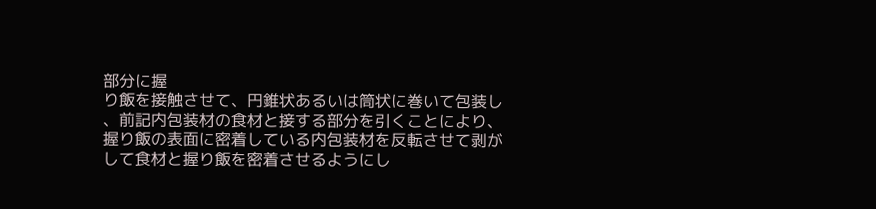部分に握
り飯を接触させて、円錐状あるいは筒状に巻いて包装し
、前記内包装材の食材と接する部分を引くことにより、
握り飯の表面に密着している内包装材を反転させて剥が
して食材と握り飯を密着させるようにし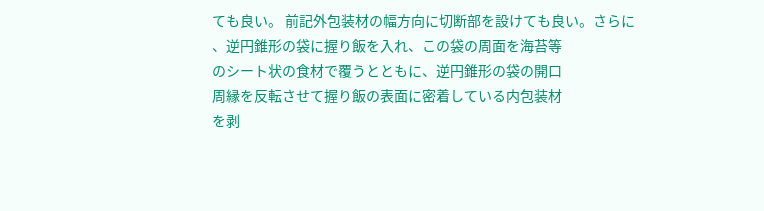ても良い。 前記外包装材の幅方向に切断部を設けても良い。さらに
、逆円錐形の袋に握り飯を入れ、この袋の周面を海苔等
のシート状の食材で覆うとともに、逆円錐形の袋の開口
周縁を反転させて握り飯の表面に密着している内包装材
を剥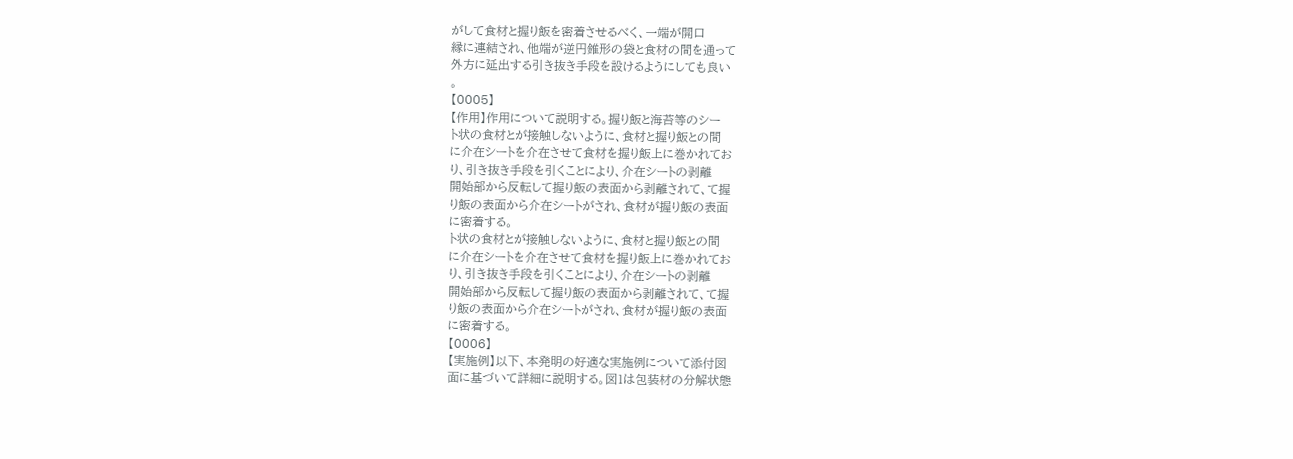がして食材と握り飯を密着させるべく、一端が開口
縁に連結され、他端が逆円錐形の袋と食材の間を通って
外方に延出する引き抜き手段を設けるようにしても良い
。
【0005】
【作用】作用について説明する。握り飯と海苔等のシー
ト状の食材とが接触しないように、食材と握り飯との間
に介在シートを介在させて食材を握り飯上に巻かれてお
り、引き抜き手段を引くことにより、介在シートの剥離
開始部から反転して握り飯の表面から剥離されて、て握
り飯の表面から介在シートがされ、食材が握り飯の表面
に密着する。
ト状の食材とが接触しないように、食材と握り飯との間
に介在シートを介在させて食材を握り飯上に巻かれてお
り、引き抜き手段を引くことにより、介在シートの剥離
開始部から反転して握り飯の表面から剥離されて、て握
り飯の表面から介在シートがされ、食材が握り飯の表面
に密着する。
【0006】
【実施例】以下、本発明の好適な実施例について添付図
面に基づいて詳細に説明する。図1は包装材の分解状態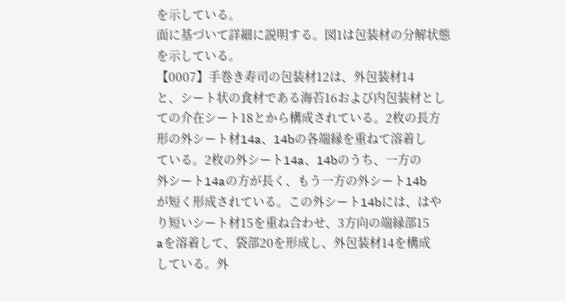を示している。
面に基づいて詳細に説明する。図1は包装材の分解状態
を示している。
【0007】手巻き寿司の包装材12は、外包装材14
と、シート状の食材である海苔16および内包装材とし
ての介在シート18とから構成されている。2枚の長方
形の外シート材14a、14bの各端縁を重ねて溶着し
ている。2枚の外シート14a、14bのうち、一方の
外シート14aの方が長く、もう一方の外シート14b
が短く形成されている。この外シート14bには、はや
り短いシート材15を重ね合わせ、3方向の端縁部15
aを溶着して、袋部20を形成し、外包装材14を構成
している。外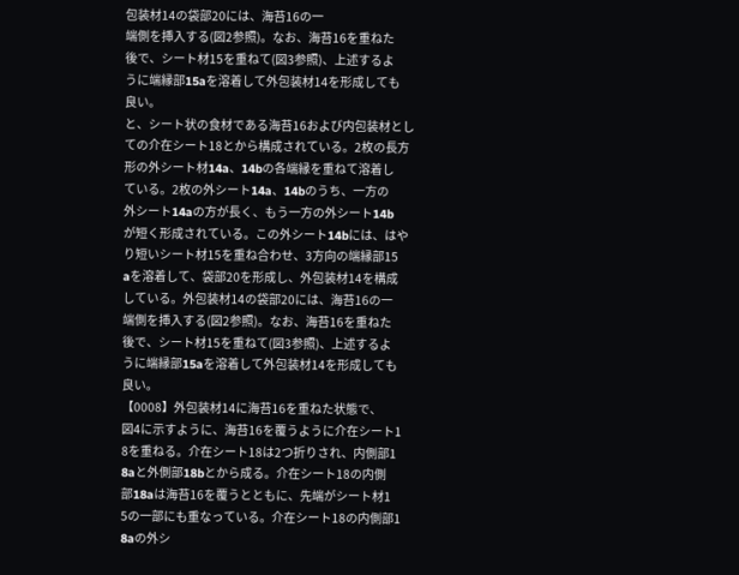包装材14の袋部20には、海苔16の一
端側を挿入する(図2参照)。なお、海苔16を重ねた
後で、シート材15を重ねて(図3参照)、上述するよ
うに端縁部15aを溶着して外包装材14を形成しても
良い。
と、シート状の食材である海苔16および内包装材とし
ての介在シート18とから構成されている。2枚の長方
形の外シート材14a、14bの各端縁を重ねて溶着し
ている。2枚の外シート14a、14bのうち、一方の
外シート14aの方が長く、もう一方の外シート14b
が短く形成されている。この外シート14bには、はや
り短いシート材15を重ね合わせ、3方向の端縁部15
aを溶着して、袋部20を形成し、外包装材14を構成
している。外包装材14の袋部20には、海苔16の一
端側を挿入する(図2参照)。なお、海苔16を重ねた
後で、シート材15を重ねて(図3参照)、上述するよ
うに端縁部15aを溶着して外包装材14を形成しても
良い。
【0008】外包装材14に海苔16を重ねた状態で、
図4に示すように、海苔16を覆うように介在シート1
8を重ねる。介在シート18は2つ折りされ、内側部1
8aと外側部18bとから成る。介在シート18の内側
部18aは海苔16を覆うとともに、先端がシート材1
5の一部にも重なっている。介在シート18の内側部1
8aの外シ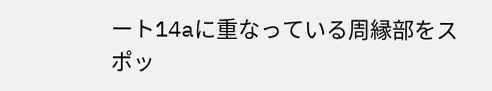ート14aに重なっている周縁部をスポッ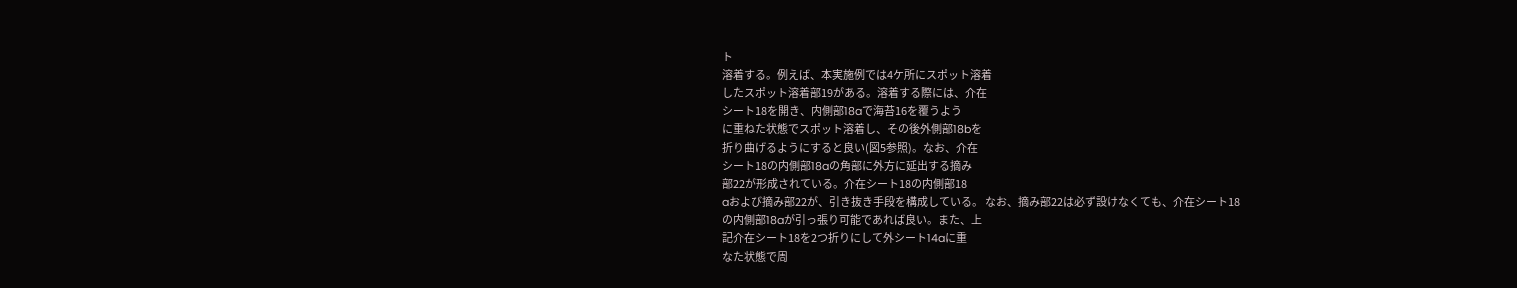ト
溶着する。例えば、本実施例では4ケ所にスポット溶着
したスポット溶着部19がある。溶着する際には、介在
シート18を開き、内側部18aで海苔16を覆うよう
に重ねた状態でスポット溶着し、その後外側部18bを
折り曲げるようにすると良い(図5参照)。なお、介在
シート18の内側部18aの角部に外方に延出する摘み
部22が形成されている。介在シート18の内側部18
aおよび摘み部22が、引き抜き手段を構成している。 なお、摘み部22は必ず設けなくても、介在シート18
の内側部18aが引っ張り可能であれば良い。また、上
記介在シート18を2つ折りにして外シート14aに重
なた状態で周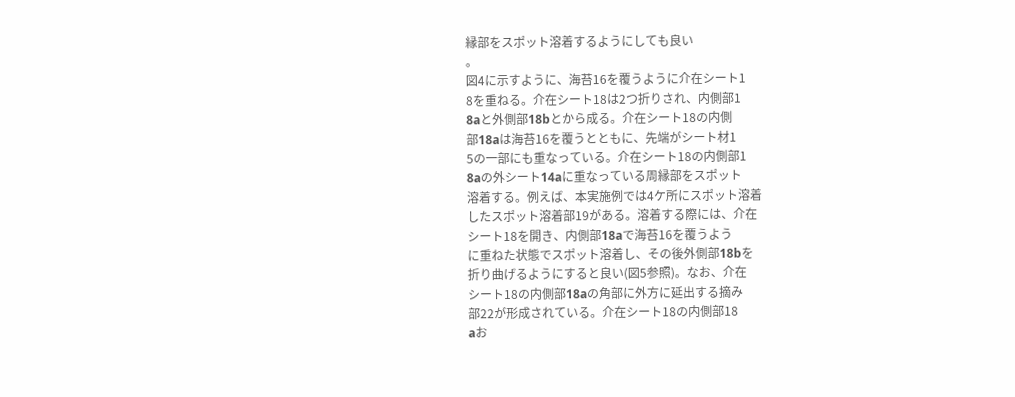縁部をスポット溶着するようにしても良い
。
図4に示すように、海苔16を覆うように介在シート1
8を重ねる。介在シート18は2つ折りされ、内側部1
8aと外側部18bとから成る。介在シート18の内側
部18aは海苔16を覆うとともに、先端がシート材1
5の一部にも重なっている。介在シート18の内側部1
8aの外シート14aに重なっている周縁部をスポット
溶着する。例えば、本実施例では4ケ所にスポット溶着
したスポット溶着部19がある。溶着する際には、介在
シート18を開き、内側部18aで海苔16を覆うよう
に重ねた状態でスポット溶着し、その後外側部18bを
折り曲げるようにすると良い(図5参照)。なお、介在
シート18の内側部18aの角部に外方に延出する摘み
部22が形成されている。介在シート18の内側部18
aお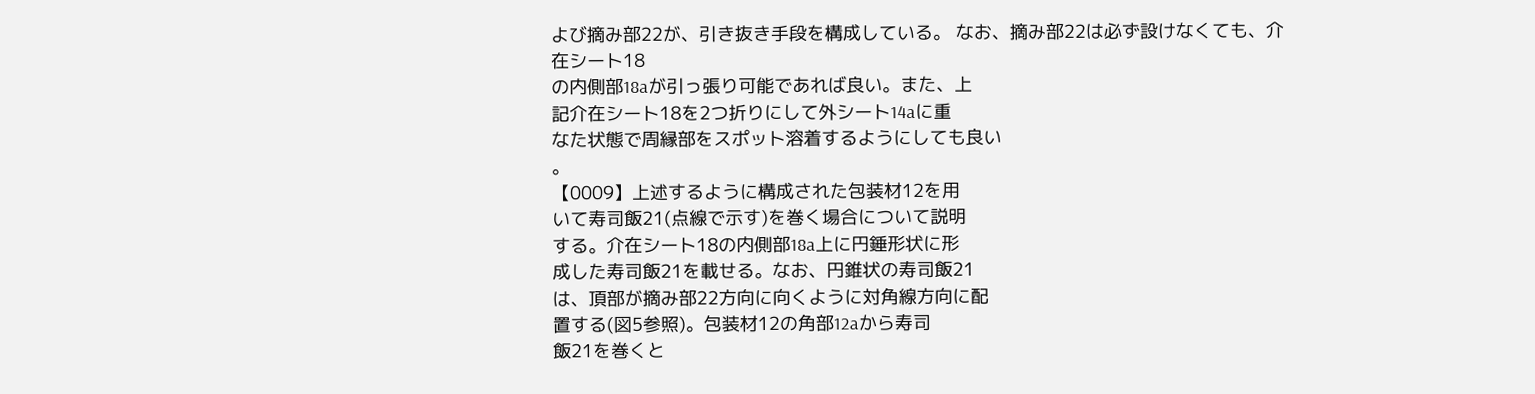よび摘み部22が、引き抜き手段を構成している。 なお、摘み部22は必ず設けなくても、介在シート18
の内側部18aが引っ張り可能であれば良い。また、上
記介在シート18を2つ折りにして外シート14aに重
なた状態で周縁部をスポット溶着するようにしても良い
。
【0009】上述するように構成された包装材12を用
いて寿司飯21(点線で示す)を巻く場合について説明
する。介在シート18の内側部18a上に円錘形状に形
成した寿司飯21を載せる。なお、円錐状の寿司飯21
は、頂部が摘み部22方向に向くように対角線方向に配
置する(図5参照)。包装材12の角部12aから寿司
飯21を巻くと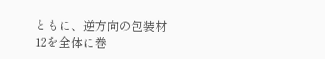ともに、逆方向の包装材12を全体に巻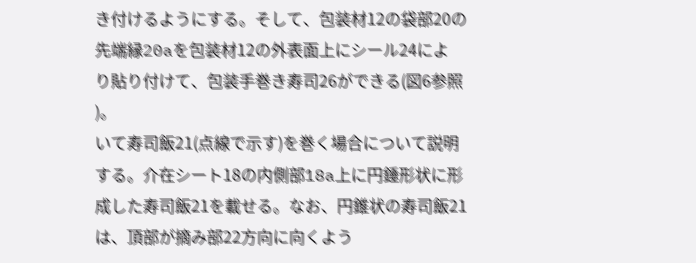き付けるようにする。そして、包装材12の袋部20の
先端縁20aを包装材12の外表面上にシール24によ
り貼り付けて、包装手巻き寿司26ができる(図6参照
)。
いて寿司飯21(点線で示す)を巻く場合について説明
する。介在シート18の内側部18a上に円錘形状に形
成した寿司飯21を載せる。なお、円錐状の寿司飯21
は、頂部が摘み部22方向に向くよう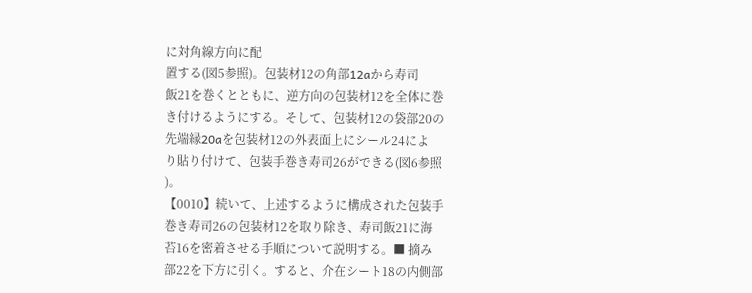に対角線方向に配
置する(図5参照)。包装材12の角部12aから寿司
飯21を巻くとともに、逆方向の包装材12を全体に巻
き付けるようにする。そして、包装材12の袋部20の
先端縁20aを包装材12の外表面上にシール24によ
り貼り付けて、包装手巻き寿司26ができる(図6参照
)。
【0010】続いて、上述するように構成された包装手
巻き寿司26の包装材12を取り除き、寿司飯21に海
苔16を密着させる手順について説明する。■ 摘み
部22を下方に引く。すると、介在シート18の内側部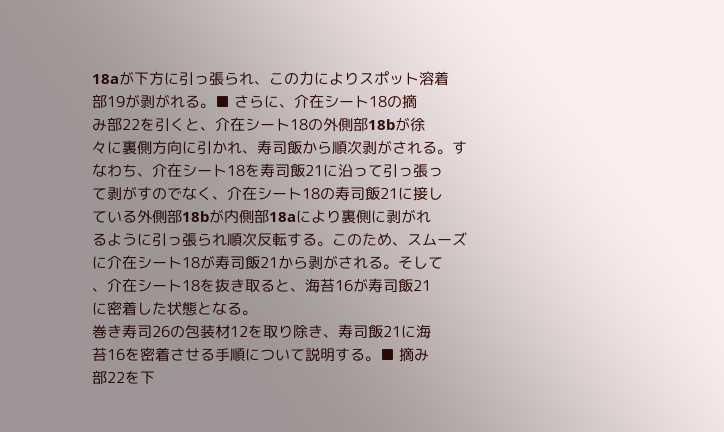18aが下方に引っ張られ、この力によりスポット溶着
部19が剥がれる。■ さらに、介在シート18の摘
み部22を引くと、介在シート18の外側部18bが徐
々に裏側方向に引かれ、寿司飯から順次剥がされる。す
なわち、介在シート18を寿司飯21に沿って引っ張っ
て剥がすのでなく、介在シート18の寿司飯21に接し
ている外側部18bが内側部18aにより裏側に剥がれ
るように引っ張られ順次反転する。このため、スムーズ
に介在シート18が寿司飯21から剥がされる。そして
、介在シート18を抜き取ると、海苔16が寿司飯21
に密着した状態となる。
巻き寿司26の包装材12を取り除き、寿司飯21に海
苔16を密着させる手順について説明する。■ 摘み
部22を下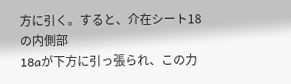方に引く。すると、介在シート18の内側部
18aが下方に引っ張られ、この力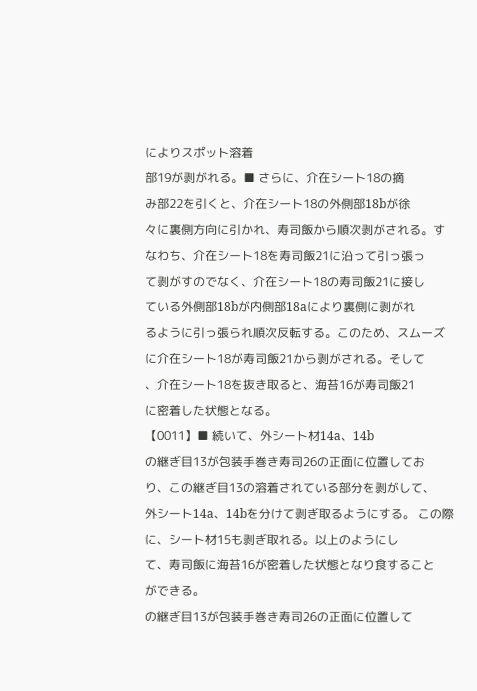によりスポット溶着
部19が剥がれる。■ さらに、介在シート18の摘
み部22を引くと、介在シート18の外側部18bが徐
々に裏側方向に引かれ、寿司飯から順次剥がされる。す
なわち、介在シート18を寿司飯21に沿って引っ張っ
て剥がすのでなく、介在シート18の寿司飯21に接し
ている外側部18bが内側部18aにより裏側に剥がれ
るように引っ張られ順次反転する。このため、スムーズ
に介在シート18が寿司飯21から剥がされる。そして
、介在シート18を抜き取ると、海苔16が寿司飯21
に密着した状態となる。
【0011】■ 続いて、外シート材14a、14b
の継ぎ目13が包装手巻き寿司26の正面に位置してお
り、この継ぎ目13の溶着されている部分を剥がして、
外シート14a、14bを分けて剥ぎ取るようにする。 この際に、シート材15も剥ぎ取れる。以上のようにし
て、寿司飯に海苔16が密着した状態となり食すること
ができる。
の継ぎ目13が包装手巻き寿司26の正面に位置して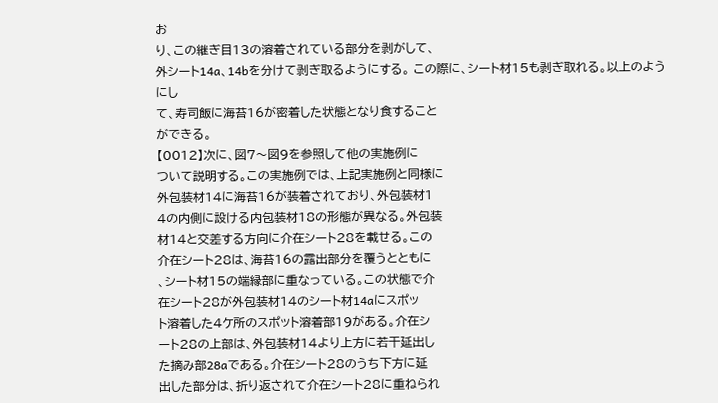お
り、この継ぎ目13の溶着されている部分を剥がして、
外シート14a、14bを分けて剥ぎ取るようにする。 この際に、シート材15も剥ぎ取れる。以上のようにし
て、寿司飯に海苔16が密着した状態となり食すること
ができる。
【0012】次に、図7〜図9を参照して他の実施例に
ついて説明する。この実施例では、上記実施例と同様に
外包装材14に海苔16が装着されており、外包装材1
4の内側に設ける内包装材18の形態が異なる。外包装
材14と交差する方向に介在シート28を載せる。この
介在シート28は、海苔16の露出部分を覆うとともに
、シート材15の端縁部に重なっている。この状態で介
在シート28が外包装材14のシート材14aにスポッ
ト溶着した4ケ所のスポット溶着部19がある。介在シ
ート28の上部は、外包装材14より上方に若干延出し
た摘み部28aである。介在シート28のうち下方に延
出した部分は、折り返されて介在シート28に重ねられ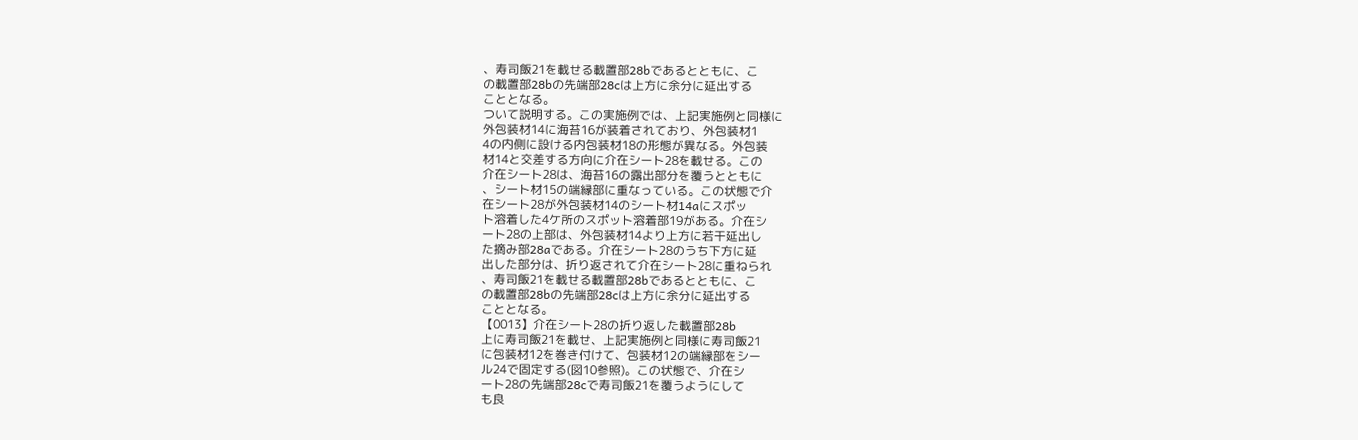、寿司飯21を載せる載置部28bであるとともに、こ
の載置部28bの先端部28cは上方に余分に延出する
こととなる。
ついて説明する。この実施例では、上記実施例と同様に
外包装材14に海苔16が装着されており、外包装材1
4の内側に設ける内包装材18の形態が異なる。外包装
材14と交差する方向に介在シート28を載せる。この
介在シート28は、海苔16の露出部分を覆うとともに
、シート材15の端縁部に重なっている。この状態で介
在シート28が外包装材14のシート材14aにスポッ
ト溶着した4ケ所のスポット溶着部19がある。介在シ
ート28の上部は、外包装材14より上方に若干延出し
た摘み部28aである。介在シート28のうち下方に延
出した部分は、折り返されて介在シート28に重ねられ
、寿司飯21を載せる載置部28bであるとともに、こ
の載置部28bの先端部28cは上方に余分に延出する
こととなる。
【0013】介在シート28の折り返した載置部28b
上に寿司飯21を載せ、上記実施例と同様に寿司飯21
に包装材12を巻き付けて、包装材12の端縁部をシー
ル24で固定する(図10参照)。この状態で、介在シ
ート28の先端部28cで寿司飯21を覆うようにして
も良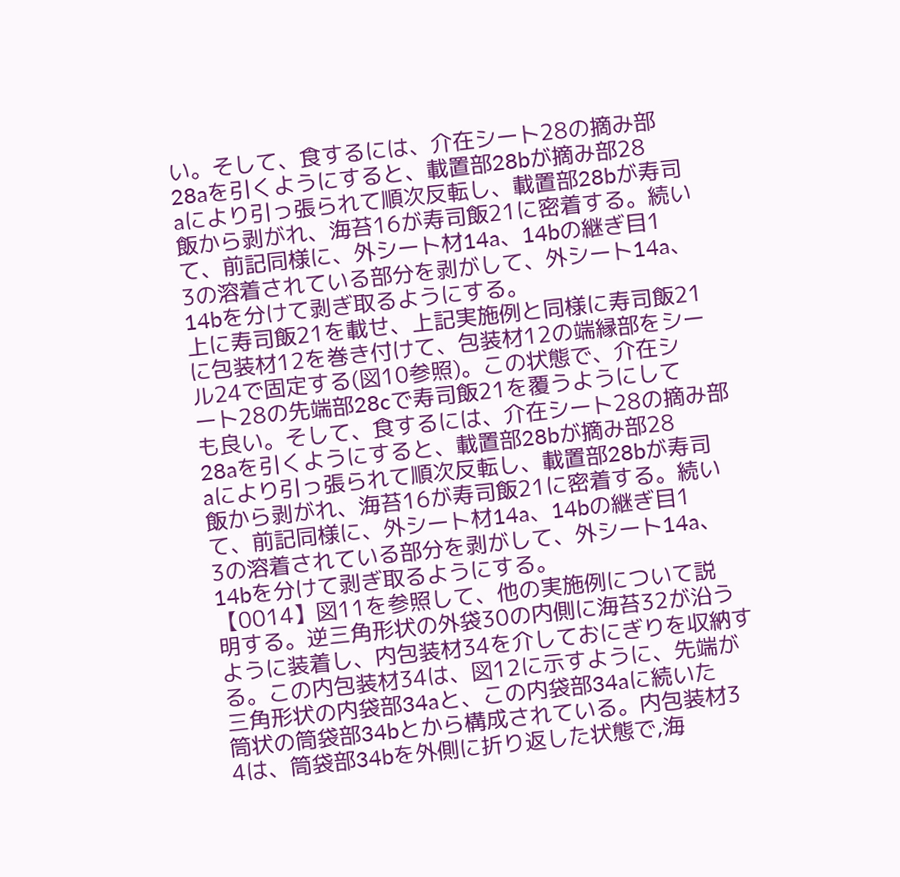い。そして、食するには、介在シート28の摘み部
28aを引くようにすると、載置部28bが摘み部28
aにより引っ張られて順次反転し、載置部28bが寿司
飯から剥がれ、海苔16が寿司飯21に密着する。続い
て、前記同様に、外シート材14a、14bの継ぎ目1
3の溶着されている部分を剥がして、外シート14a、
14bを分けて剥ぎ取るようにする。
上に寿司飯21を載せ、上記実施例と同様に寿司飯21
に包装材12を巻き付けて、包装材12の端縁部をシー
ル24で固定する(図10参照)。この状態で、介在シ
ート28の先端部28cで寿司飯21を覆うようにして
も良い。そして、食するには、介在シート28の摘み部
28aを引くようにすると、載置部28bが摘み部28
aにより引っ張られて順次反転し、載置部28bが寿司
飯から剥がれ、海苔16が寿司飯21に密着する。続い
て、前記同様に、外シート材14a、14bの継ぎ目1
3の溶着されている部分を剥がして、外シート14a、
14bを分けて剥ぎ取るようにする。
【0014】図11を参照して、他の実施例について説
明する。逆三角形状の外袋30の内側に海苔32が沿う
ように装着し、内包装材34を介しておにぎりを収納す
る。この内包装材34は、図12に示すように、先端が
三角形状の内袋部34aと、この内袋部34aに続いた
筒状の筒袋部34bとから構成されている。内包装材3
4は、筒袋部34bを外側に折り返した状態で,海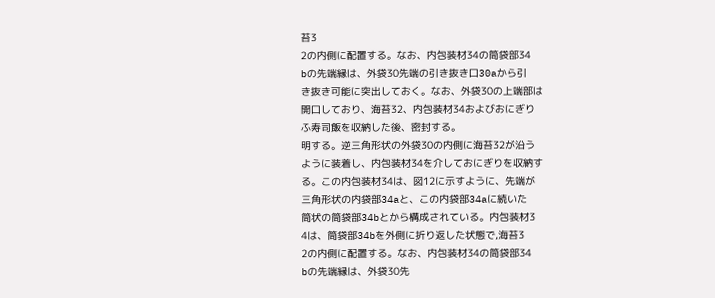苔3
2の内側に配置する。なお、内包装材34の筒袋部34
bの先端縁は、外袋30先端の引き抜き口30aから引
き抜き可能に突出しておく。なお、外袋30の上端部は
開口しており、海苔32、内包装材34およびおにぎり
ふ寿司飯を収納した後、密封する。
明する。逆三角形状の外袋30の内側に海苔32が沿う
ように装着し、内包装材34を介しておにぎりを収納す
る。この内包装材34は、図12に示すように、先端が
三角形状の内袋部34aと、この内袋部34aに続いた
筒状の筒袋部34bとから構成されている。内包装材3
4は、筒袋部34bを外側に折り返した状態で,海苔3
2の内側に配置する。なお、内包装材34の筒袋部34
bの先端縁は、外袋30先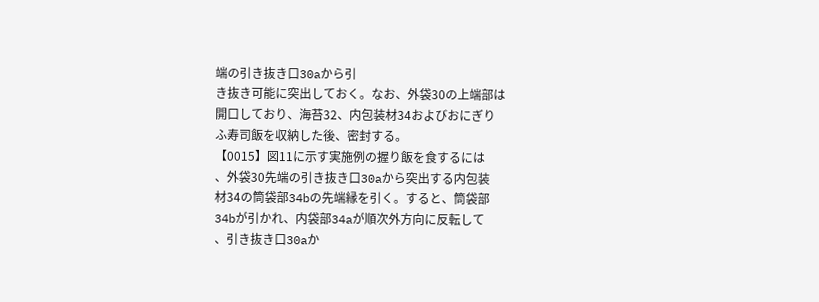端の引き抜き口30aから引
き抜き可能に突出しておく。なお、外袋30の上端部は
開口しており、海苔32、内包装材34およびおにぎり
ふ寿司飯を収納した後、密封する。
【0015】図11に示す実施例の握り飯を食するには
、外袋30先端の引き抜き口30aから突出する内包装
材34の筒袋部34bの先端縁を引く。すると、筒袋部
34bが引かれ、内袋部34aが順次外方向に反転して
、引き抜き口30aか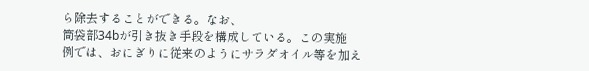ら除去することができる。なお、
筒袋部34bが引き抜き手段を構成している。この実施
例では、おにぎりに従来のようにサラダオイル等を加え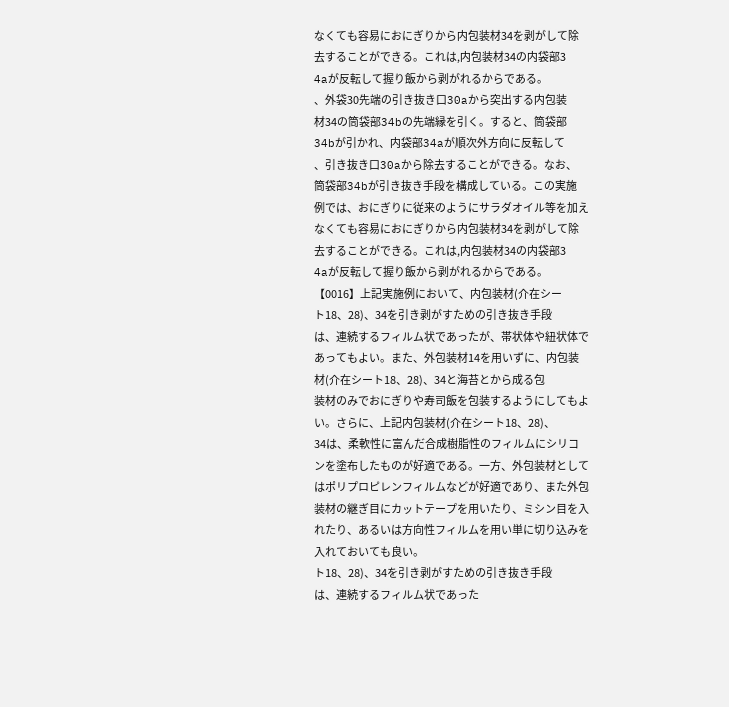なくても容易におにぎりから内包装材34を剥がして除
去することができる。これは,内包装材34の内袋部3
4aが反転して握り飯から剥がれるからである。
、外袋30先端の引き抜き口30aから突出する内包装
材34の筒袋部34bの先端縁を引く。すると、筒袋部
34bが引かれ、内袋部34aが順次外方向に反転して
、引き抜き口30aから除去することができる。なお、
筒袋部34bが引き抜き手段を構成している。この実施
例では、おにぎりに従来のようにサラダオイル等を加え
なくても容易におにぎりから内包装材34を剥がして除
去することができる。これは,内包装材34の内袋部3
4aが反転して握り飯から剥がれるからである。
【0016】上記実施例において、内包装材(介在シー
ト18、28)、34を引き剥がすための引き抜き手段
は、連続するフィルム状であったが、帯状体や紐状体で
あってもよい。また、外包装材14を用いずに、内包装
材(介在シート18、28)、34と海苔とから成る包
装材のみでおにぎりや寿司飯を包装するようにしてもよ
い。さらに、上記内包装材(介在シート18、28)、
34は、柔軟性に富んだ合成樹脂性のフィルムにシリコ
ンを塗布したものが好適である。一方、外包装材として
はポリプロピレンフィルムなどが好適であり、また外包
装材の継ぎ目にカットテープを用いたり、ミシン目を入
れたり、あるいは方向性フィルムを用い単に切り込みを
入れておいても良い。
ト18、28)、34を引き剥がすための引き抜き手段
は、連続するフィルム状であった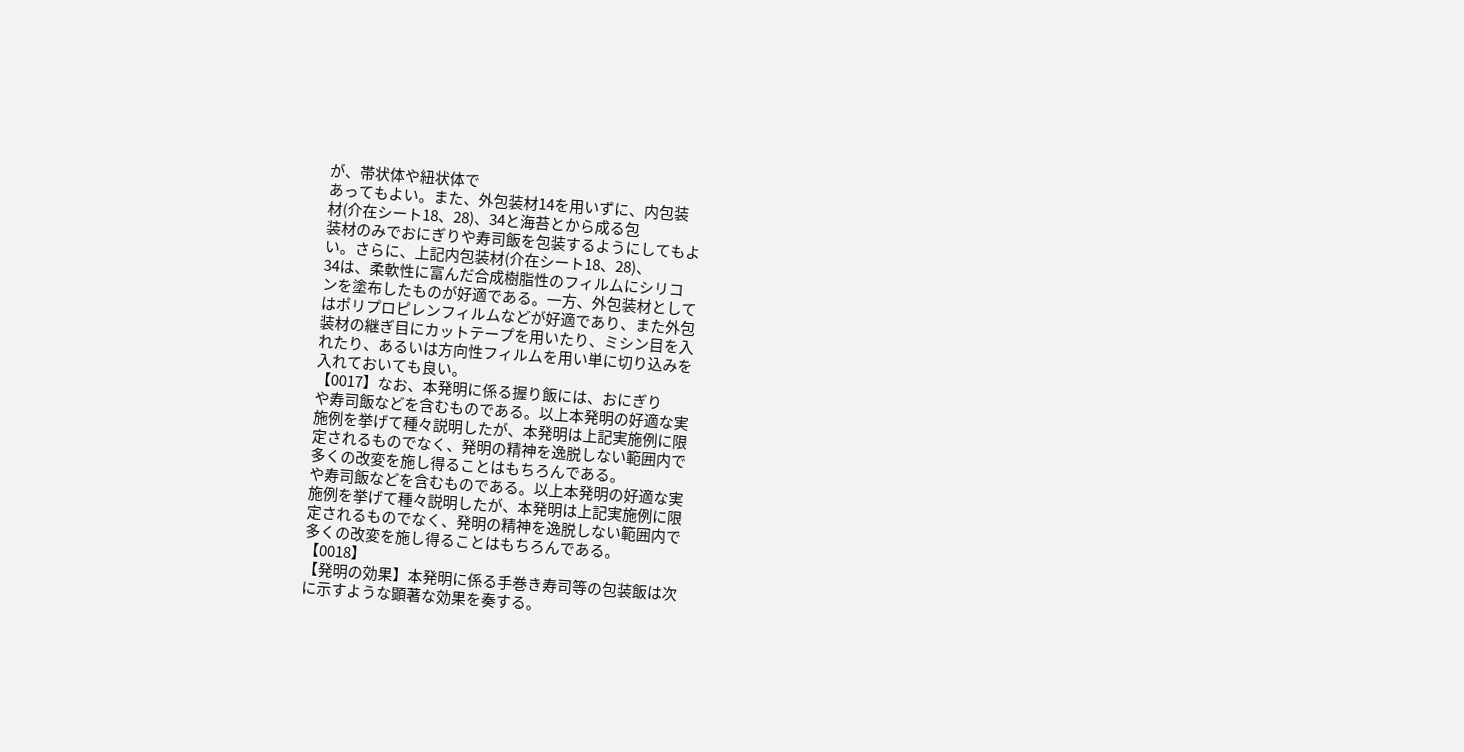が、帯状体や紐状体で
あってもよい。また、外包装材14を用いずに、内包装
材(介在シート18、28)、34と海苔とから成る包
装材のみでおにぎりや寿司飯を包装するようにしてもよ
い。さらに、上記内包装材(介在シート18、28)、
34は、柔軟性に富んだ合成樹脂性のフィルムにシリコ
ンを塗布したものが好適である。一方、外包装材として
はポリプロピレンフィルムなどが好適であり、また外包
装材の継ぎ目にカットテープを用いたり、ミシン目を入
れたり、あるいは方向性フィルムを用い単に切り込みを
入れておいても良い。
【0017】なお、本発明に係る握り飯には、おにぎり
や寿司飯などを含むものである。以上本発明の好適な実
施例を挙げて種々説明したが、本発明は上記実施例に限
定されるものでなく、発明の精神を逸脱しない範囲内で
多くの改変を施し得ることはもちろんである。
や寿司飯などを含むものである。以上本発明の好適な実
施例を挙げて種々説明したが、本発明は上記実施例に限
定されるものでなく、発明の精神を逸脱しない範囲内で
多くの改変を施し得ることはもちろんである。
【0018】
【発明の効果】本発明に係る手巻き寿司等の包装飯は次
に示すような顕著な効果を奏する。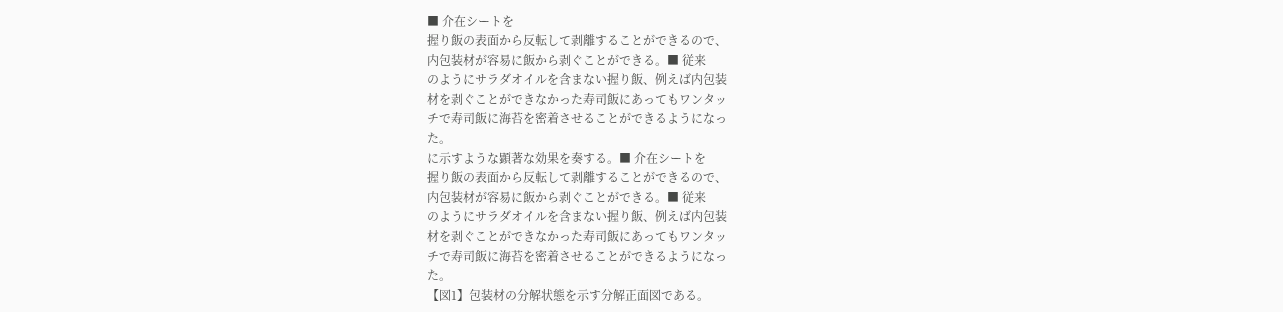■ 介在シートを
握り飯の表面から反転して剥離することができるので、
内包装材が容易に飯から剥ぐことができる。■ 従来
のようにサラダオイルを含まない握り飯、例えば内包装
材を剥ぐことができなかった寿司飯にあってもワンタッ
チで寿司飯に海苔を密着させることができるようになっ
た。
に示すような顕著な効果を奏する。■ 介在シートを
握り飯の表面から反転して剥離することができるので、
内包装材が容易に飯から剥ぐことができる。■ 従来
のようにサラダオイルを含まない握り飯、例えば内包装
材を剥ぐことができなかった寿司飯にあってもワンタッ
チで寿司飯に海苔を密着させることができるようになっ
た。
【図1】包装材の分解状態を示す分解正面図である。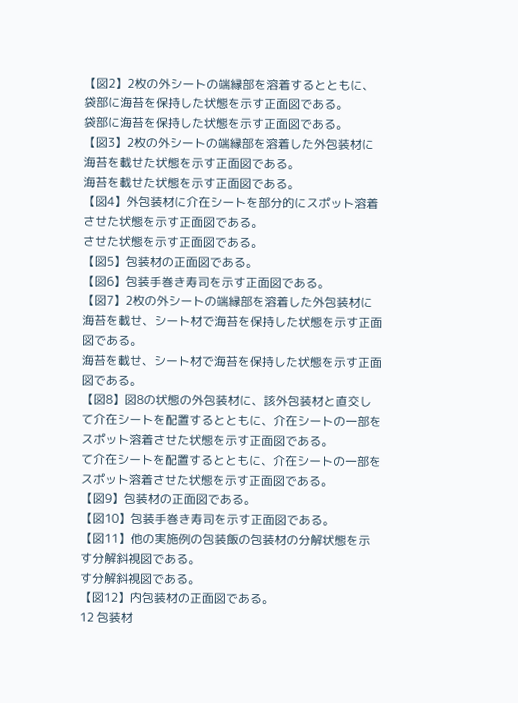【図2】2枚の外シートの端縁部を溶着するとともに、
袋部に海苔を保持した状態を示す正面図である。
袋部に海苔を保持した状態を示す正面図である。
【図3】2枚の外シートの端縁部を溶着した外包装材に
海苔を載せた状態を示す正面図である。
海苔を載せた状態を示す正面図である。
【図4】外包装材に介在シートを部分的にスポット溶着
させた状態を示す正面図である。
させた状態を示す正面図である。
【図5】包装材の正面図である。
【図6】包装手巻き寿司を示す正面図である。
【図7】2枚の外シートの端縁部を溶着した外包装材に
海苔を載せ、シート材で海苔を保持した状態を示す正面
図である。
海苔を載せ、シート材で海苔を保持した状態を示す正面
図である。
【図8】図8の状態の外包装材に、該外包装材と直交し
て介在シートを配置するとともに、介在シートの一部を
スポット溶着させた状態を示す正面図である。
て介在シートを配置するとともに、介在シートの一部を
スポット溶着させた状態を示す正面図である。
【図9】包装材の正面図である。
【図10】包装手巻き寿司を示す正面図である。
【図11】他の実施例の包装飯の包装材の分解状態を示
す分解斜視図である。
す分解斜視図である。
【図12】内包装材の正面図である。
12 包装材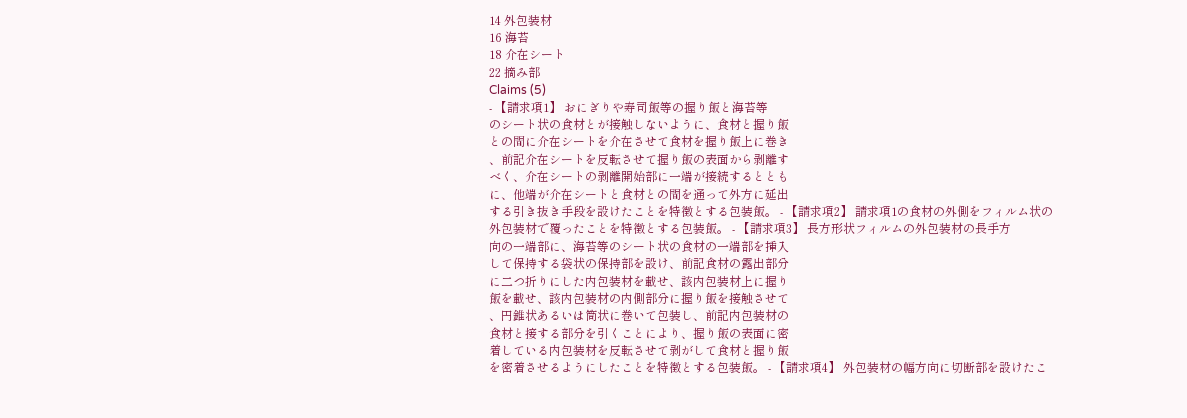14 外包装材
16 海苔
18 介在シート
22 摘み部
Claims (5)
- 【請求項1】 おにぎりや寿司飯等の握り飯と海苔等
のシート状の食材とが接触しないように、食材と握り飯
との間に介在シートを介在させて食材を握り飯上に巻き
、前記介在シートを反転させて握り飯の表面から剥離す
べく、介在シートの剥離開始部に一端が接続するととも
に、他端が介在シートと食材との間を通って外方に延出
する引き抜き手段を設けたことを特徴とする包装飯。 - 【請求項2】 請求項1の食材の外側をフィルム状の
外包装材で覆ったことを特徴とする包装飯。 - 【請求項3】 長方形状フィルムの外包装材の長手方
向の一端部に、海苔等のシート状の食材の一端部を挿入
して保持する袋状の保持部を設け、前記食材の露出部分
に二つ折りにした内包装材を載せ、該内包装材上に握り
飯を載せ、該内包装材の内側部分に握り飯を接触させて
、円錐状あるいは筒状に巻いて包装し、前記内包装材の
食材と接する部分を引くことにより、握り飯の表面に密
着している内包装材を反転させて剥がして食材と握り飯
を密着させるようにしたことを特徴とする包装飯。 - 【請求項4】 外包装材の幅方向に切断部を設けたこ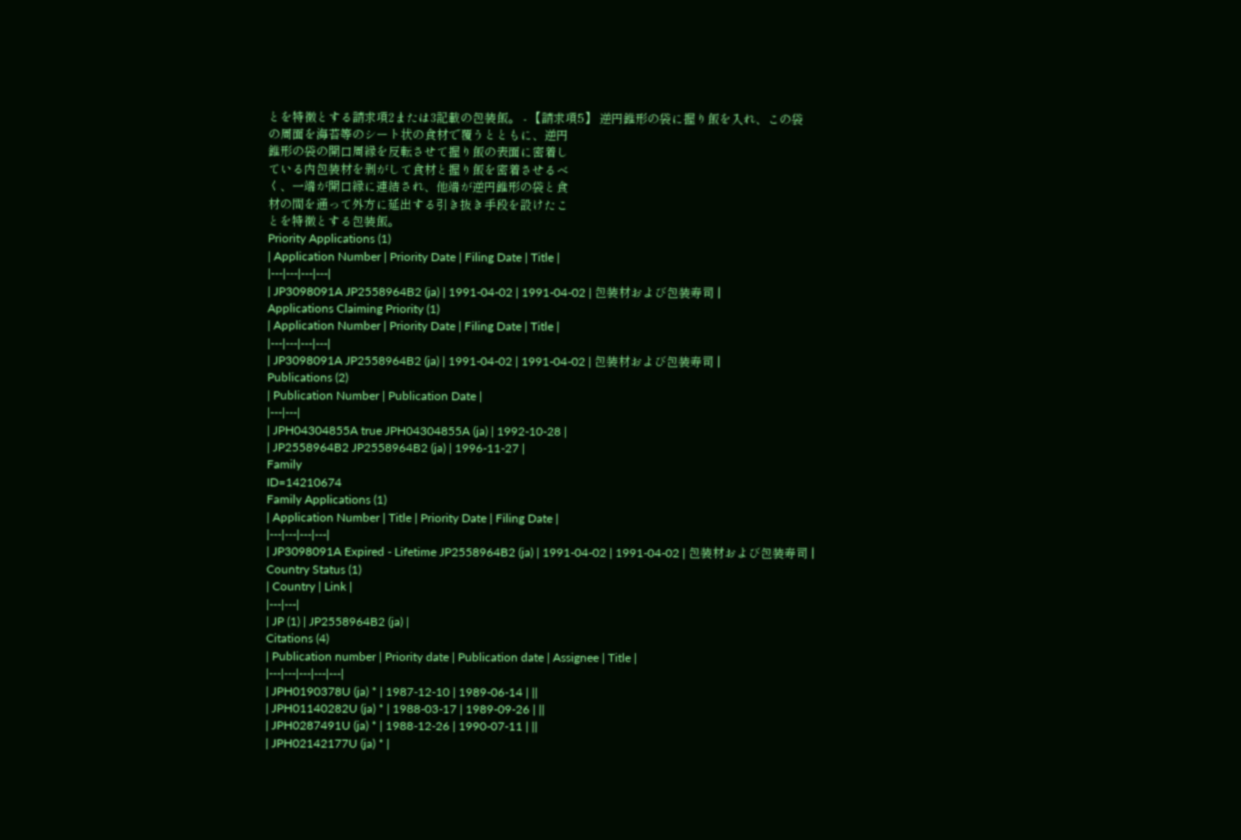とを特徴とする請求項2または3記載の包装飯。 - 【請求項5】 逆円錐形の袋に握り飯を入れ、この袋
の周面を海苔等のシート状の食材で覆うとともに、逆円
錐形の袋の開口周縁を反転させて握り飯の表面に密着し
ている内包装材を剥がして食材と握り飯を密着させるべ
く、一端が開口縁に連結され、他端が逆円錐形の袋と食
材の間を通って外方に延出する引き抜き手段を設けたこ
とを特徴とする包装飯。
Priority Applications (1)
| Application Number | Priority Date | Filing Date | Title |
|---|---|---|---|
| JP3098091A JP2558964B2 (ja) | 1991-04-02 | 1991-04-02 | 包装材および包装寿司 |
Applications Claiming Priority (1)
| Application Number | Priority Date | Filing Date | Title |
|---|---|---|---|
| JP3098091A JP2558964B2 (ja) | 1991-04-02 | 1991-04-02 | 包装材および包装寿司 |
Publications (2)
| Publication Number | Publication Date |
|---|---|
| JPH04304855A true JPH04304855A (ja) | 1992-10-28 |
| JP2558964B2 JP2558964B2 (ja) | 1996-11-27 |
Family
ID=14210674
Family Applications (1)
| Application Number | Title | Priority Date | Filing Date |
|---|---|---|---|
| JP3098091A Expired - Lifetime JP2558964B2 (ja) | 1991-04-02 | 1991-04-02 | 包装材および包装寿司 |
Country Status (1)
| Country | Link |
|---|---|
| JP (1) | JP2558964B2 (ja) |
Citations (4)
| Publication number | Priority date | Publication date | Assignee | Title |
|---|---|---|---|---|
| JPH0190378U (ja) * | 1987-12-10 | 1989-06-14 | ||
| JPH01140282U (ja) * | 1988-03-17 | 1989-09-26 | ||
| JPH0287491U (ja) * | 1988-12-26 | 1990-07-11 | ||
| JPH02142177U (ja) * |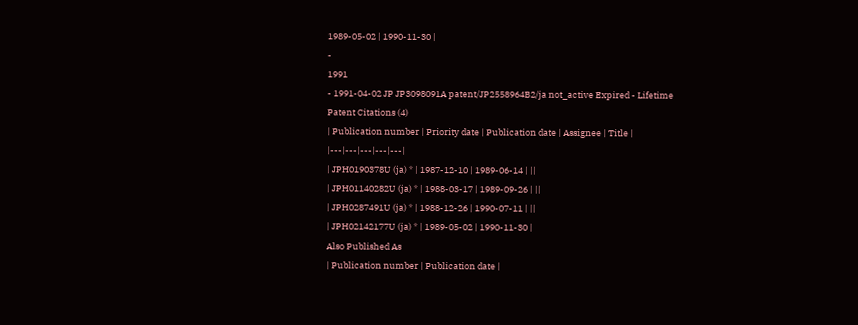1989-05-02 | 1990-11-30 |
-
1991
- 1991-04-02 JP JP3098091A patent/JP2558964B2/ja not_active Expired - Lifetime
Patent Citations (4)
| Publication number | Priority date | Publication date | Assignee | Title |
|---|---|---|---|---|
| JPH0190378U (ja) * | 1987-12-10 | 1989-06-14 | ||
| JPH01140282U (ja) * | 1988-03-17 | 1989-09-26 | ||
| JPH0287491U (ja) * | 1988-12-26 | 1990-07-11 | ||
| JPH02142177U (ja) * | 1989-05-02 | 1990-11-30 |
Also Published As
| Publication number | Publication date |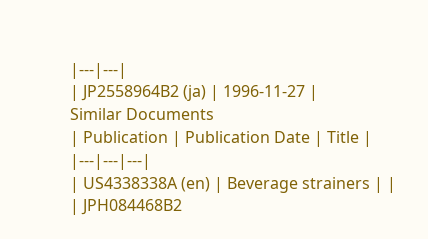|---|---|
| JP2558964B2 (ja) | 1996-11-27 |
Similar Documents
| Publication | Publication Date | Title |
|---|---|---|
| US4338338A (en) | Beverage strainers | |
| JPH084468B2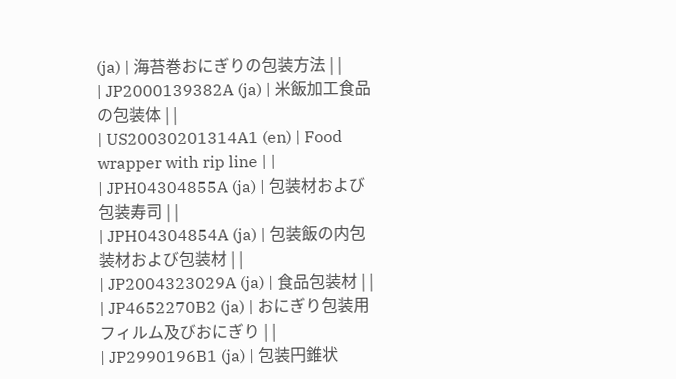(ja) | 海苔巻おにぎりの包装方法 | |
| JP2000139382A (ja) | 米飯加工食品の包装体 | |
| US20030201314A1 (en) | Food wrapper with rip line | |
| JPH04304855A (ja) | 包装材および包装寿司 | |
| JPH04304854A (ja) | 包装飯の内包装材および包装材 | |
| JP2004323029A (ja) | 食品包装材 | |
| JP4652270B2 (ja) | おにぎり包装用フィルム及びおにぎり | |
| JP2990196B1 (ja) | 包装円錐状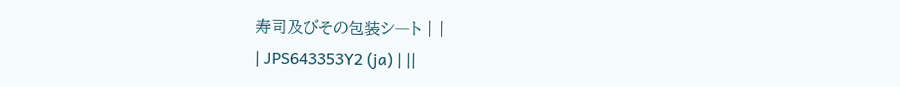寿司及びその包装シ―ト | |
| JPS643353Y2 (ja) | ||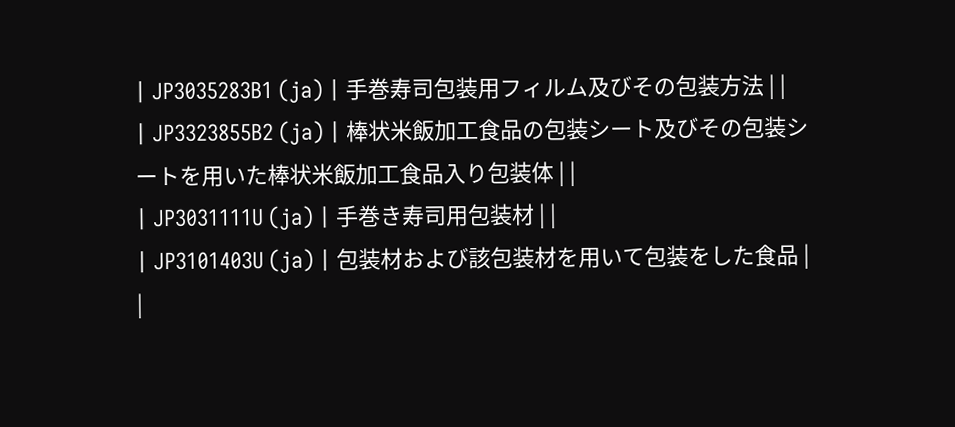| JP3035283B1 (ja) | 手巻寿司包装用フィルム及びその包装方法 | |
| JP3323855B2 (ja) | 棒状米飯加工食品の包装シート及びその包装シートを用いた棒状米飯加工食品入り包装体 | |
| JP3031111U (ja) | 手巻き寿司用包装材 | |
| JP3101403U (ja) | 包装材および該包装材を用いて包装をした食品 | |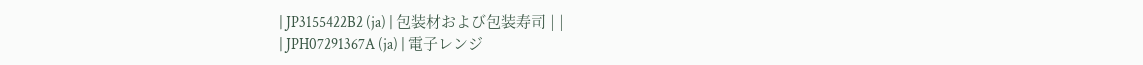| JP3155422B2 (ja) | 包装材および包装寿司 | |
| JPH07291367A (ja) | 電子レンジ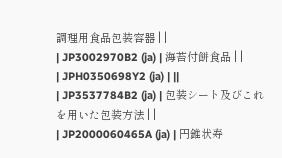調理用食品包装容器 | |
| JP3002970B2 (ja) | 海苔付餅食品 | |
| JPH0350698Y2 (ja) | ||
| JP3537784B2 (ja) | 包装シート及びこれを用いた包装方法 | |
| JP2000060465A (ja) | 円錐状寿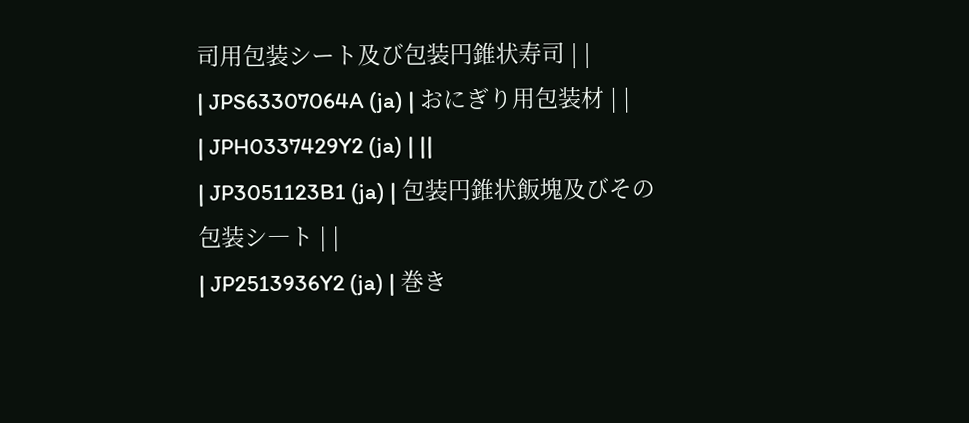司用包装シート及び包装円錐状寿司 | |
| JPS63307064A (ja) | おにぎり用包装材 | |
| JPH0337429Y2 (ja) | ||
| JP3051123B1 (ja) | 包装円錐状飯塊及びその包装シ―ト | |
| JP2513936Y2 (ja) | 巻き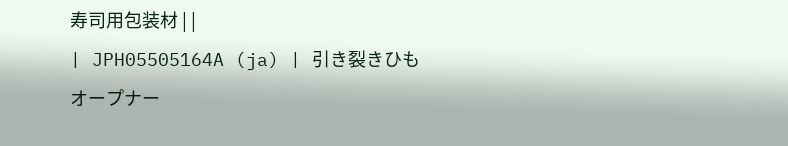寿司用包装材 | |
| JPH05505164A (ja) | 引き裂きひもオープナー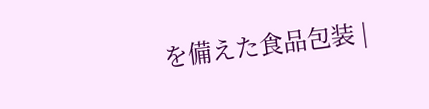を備えた食品包装 |